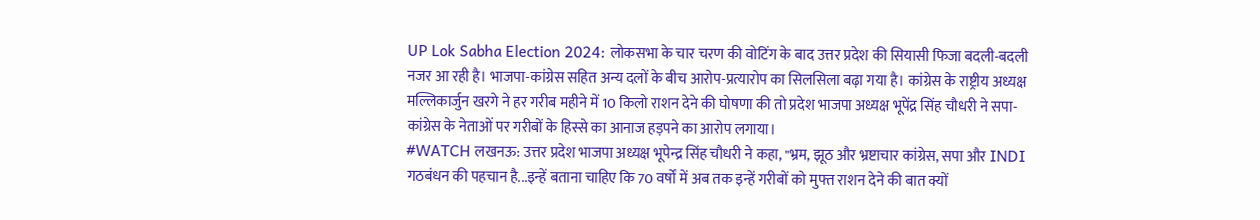UP Lok Sabha Election 2024: लोकसभा के चार चरण की वोटिंग के बाद उत्तर प्रदेश की सियासी फिजा बदली-बदली नजर आ रही है। भाजपा-कांग्रेस सहित अन्य दलों के बीच आरोप-प्रत्यारोप का सिलसिला बढ़ा गया है। कांग्रेस के राष्ट्रीय अध्यक्ष मल्लिकार्जुन खरगे ने हर गरीब महीने में 10 किलो राशन देने की घोषणा की तो प्रदेश भाजपा अध्यक्ष भूपेंद्र सिंह चौधरी ने सपा-कांग्रेस के नेताओं पर गरीबों के हिस्से का आनाज हड़पने का आरोप लगाया।
#WATCH लखनऊ: उत्तर प्रदेश भाजपा अध्यक्ष भूपेन्द्र सिंह चौधरी ने कहा, "भ्रम, झूठ और भ्रष्टाचार कांग्रेस, सपा और INDI गठबंधन की पहचान है...इन्हें बताना चाहिए कि 70 वर्षों में अब तक इन्हें गरीबों को मुफ्त राशन देने की बात क्यों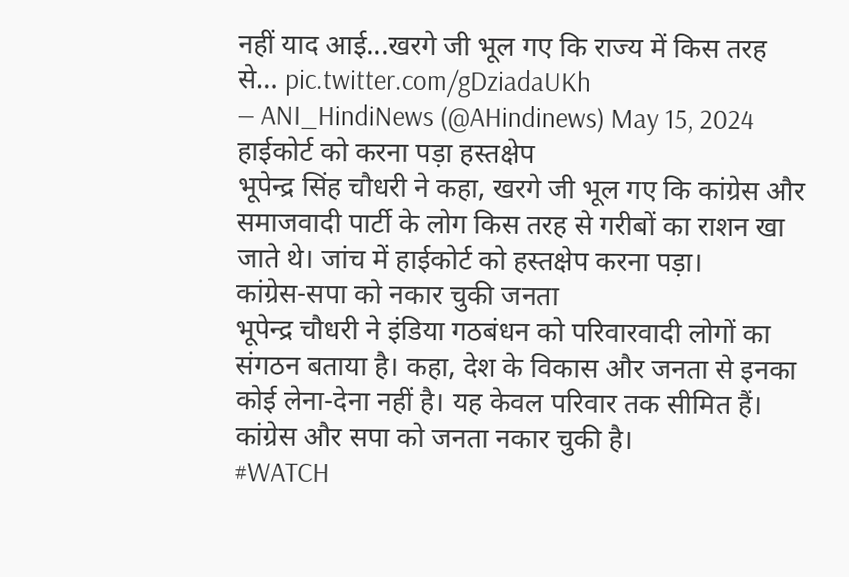नहीं याद आई...खरगे जी भूल गए कि राज्य में किस तरह से… pic.twitter.com/gDziadaUKh
— ANI_HindiNews (@AHindinews) May 15, 2024
हाईकोर्ट को करना पड़ा हस्तक्षेप
भूपेन्द्र सिंह चौधरी ने कहा, खरगे जी भूल गए कि कांग्रेस और समाजवादी पार्टी के लोग किस तरह से गरीबों का राशन खा जाते थे। जांच में हाईकोर्ट को हस्तक्षेप करना पड़ा।
कांग्रेस-सपा को नकार चुकी जनता
भूपेन्द्र चौधरी ने इंडिया गठबंधन को परिवारवादी लोगों का संगठन बताया है। कहा, देश के विकास और जनता से इनका कोई लेना-देना नहीं है। यह केवल परिवार तक सीमित हैं। कांग्रेस और सपा को जनता नकार चुकी है।
#WATCH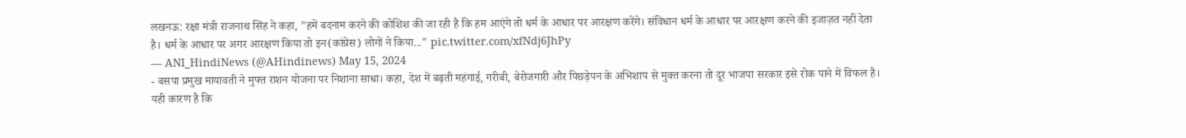लखनऊ: रक्षा मंत्री राजनाथ सिंह ने कहा, "हमें बदनाम करने की कोशिश की जा रही है कि हम आएंगे तो धर्म के आधार पर आरक्षण करेंगे। संविधान धर्म के आधार पर आरक्षण करने की इजाज़त नहीं देता है। धर्म के आधार पर अगर आरक्षण किया तो इन(कांग्रेस) लोगों ने किया..." pic.twitter.com/xfNdj6JhPy
— ANI_HindiNews (@AHindinews) May 15, 2024
- बसपा प्रमुख मायावती ने मुफ्त राशन योजना पर निशाना साधा। कहा, देश में बढ़ती महंगाई, गरीबी, बेरोजगारी और पिछड़ेपन के अभिशाप से मुक्त करना तो दूर भाजपा सरकार इसे रोक पाने में विफल है। यही कारण है कि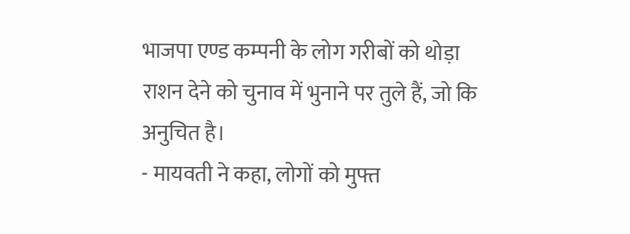भाजपा एण्ड कम्पनी के लोग गरीबों को थोड़ा राशन देने को चुनाव में भुनाने पर तुले हैं, जो कि अनुचित है।
- मायवती ने कहा, लोगों को मुफ्त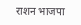राशन भाजपा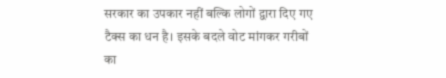सरकार का उपकार नहीं बल्कि लोगों द्वारा दिए गए टैक्स का धन है। इसके बदले वोट मांगकर गरीबों का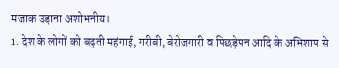मजाक उड़ाना अशोभनीय।
1. देश के लोगों को बढ़ती महंगाई, गरीबी, बेरोजगारी व पिछड़ेपन आदि के अभिशाप से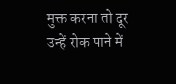मुक्त करना तो दूर उन्हें रोक पाने में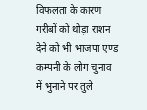विफलता के कारण गरीबों को थोड़ा राशन देने को भी भाजपा एण्ड कम्पनी के लोग चुनाव में भुनाने पर तुले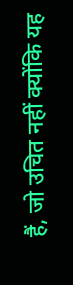हैं, जो उचित नहीं क्योंकि यह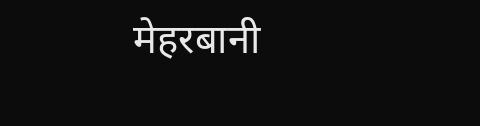मेहरबानी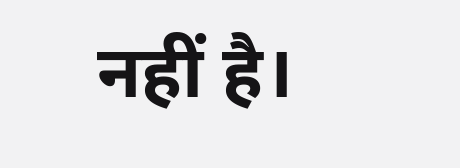नहीं है।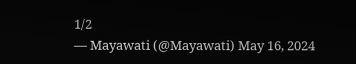1/2
— Mayawati (@Mayawati) May 16, 2024